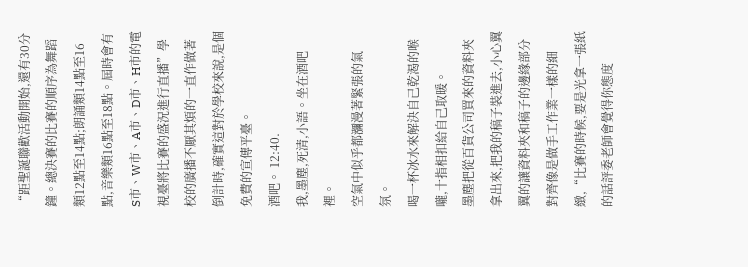“距聖誕聯歡活動開始,還有30分鐘。總決賽的比賽的順序為舞蹈類12點至14點;朗誦類14點至16點,音樂類16點至18點。屆時會有S市、W市、A市、D市、H市的電視臺將比賽的盛況進行直播”學校的廣播不厭其煩的一直作做著倒計時,確實這對於學校來說,是個免費的宣傳平臺。
酒吧。 12:40.
我,墨塵,死清,小語。坐在酒吧裡。
空氣中似乎都瀰漫著緊張的氣氛。
喝一杯冰水來解決自己乾渴的喉嚨,十指相扣給自己取暖。
墨塵把從百貨公司買來的資料夾拿出來,把我的稿子裝進去,小心翼翼的讓資料夾和稿子的邊緣部分對齊像是做手工作業一樣的細緻,“比賽的時候,要是光拿一張紙的話評委老師會覺得你態度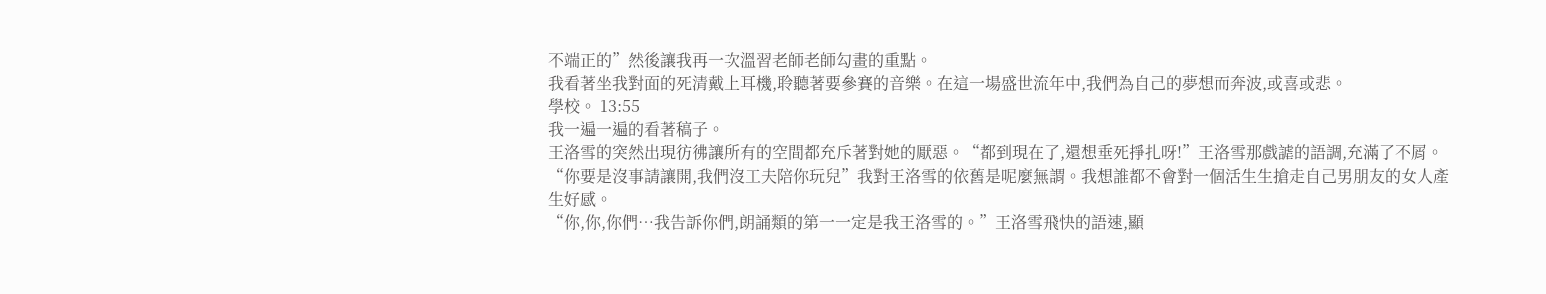不端正的”然後讓我再一次溫習老師老師勾畫的重點。
我看著坐我對面的死清戴上耳機,聆聽著要參賽的音樂。在這一場盛世流年中,我們為自己的夢想而奔波,或喜或悲。
學校。 13:55
我一遍一遍的看著稿子。
王洛雪的突然出現彷彿讓所有的空間都充斥著對她的厭惡。“都到現在了,還想垂死掙扎呀!”王洛雪那戲謔的語調,充滿了不屑。
“你要是沒事請讓開,我們沒工夫陪你玩兒”我對王洛雪的依舊是呢麼無謂。我想誰都不會對一個活生生搶走自己男朋友的女人產生好感。
“你,你,你們…我告訴你們,朗誦類的第一一定是我王洛雪的。”王洛雪飛快的語速,顯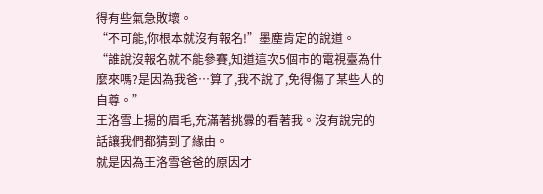得有些氣急敗壞。
“不可能,你根本就沒有報名!”墨塵肯定的說道。
“誰說沒報名就不能參賽,知道這次5個市的電視臺為什麼來嗎?是因為我爸…算了,我不說了,免得傷了某些人的自尊。”
王洛雪上揚的眉毛,充滿著挑釁的看著我。沒有說完的話讓我們都猜到了緣由。
就是因為王洛雪爸爸的原因才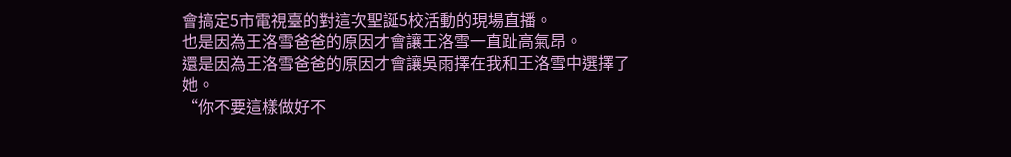會搞定5市電視臺的對這次聖誕5校活動的現場直播。
也是因為王洛雪爸爸的原因才會讓王洛雪一直趾高氣昂。
還是因為王洛雪爸爸的原因才會讓吳雨擇在我和王洛雪中選擇了她。
“你不要這樣做好不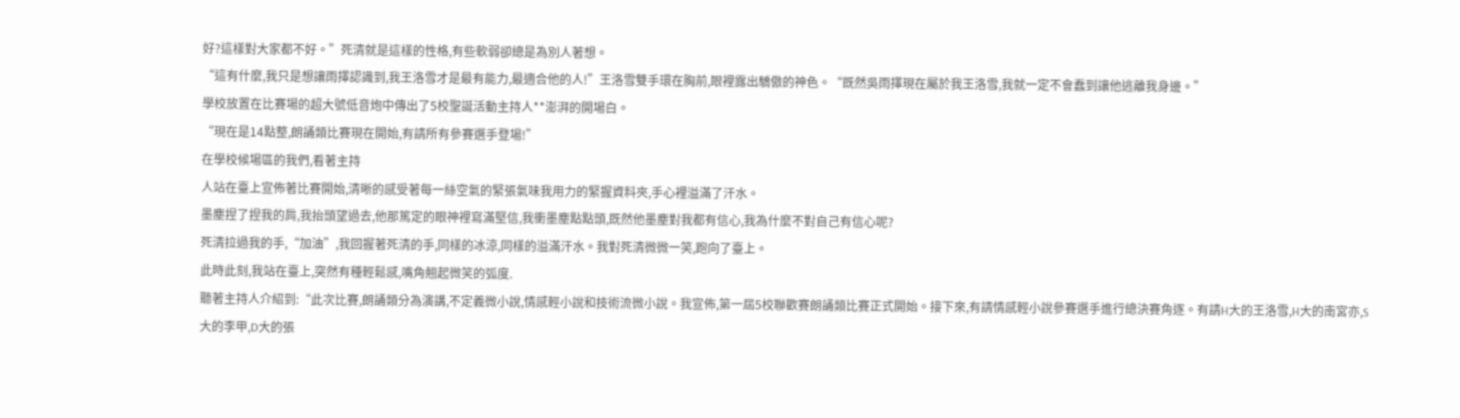好?這樣對大家都不好。”死清就是這樣的性格,有些軟弱卻總是為別人著想。
“這有什麼,我只是想讓雨擇認識到,我王洛雪才是最有能力,最適合他的人!”王洛雪雙手環在胸前,眼裡露出驕傲的神色。“既然吳雨擇現在屬於我王洛雪,我就一定不會蠢到讓他逃離我身邊。”
學校放置在比賽場的超大號低音炮中傳出了5校聖誕活動主持人**澎湃的開場白。
“現在是14點整,朗誦類比賽現在開始,有請所有參賽選手登場!”
在學校候場區的我們,看著主持
人站在臺上宣佈著比賽開始,清晰的感受著每一絲空氣的緊張氣味我用力的緊握資料夾,手心裡溢滿了汗水。
墨塵捏了捏我的肩,我抬頭望過去,他那篤定的眼神裡寫滿堅信,我衝墨塵點點頭,既然他墨塵對我都有信心,我為什麼不對自己有信心呢?
死清拉過我的手,“加油”,我回握著死清的手,同樣的冰涼,同樣的溢滿汗水。我對死清微微一笑,跑向了臺上。
此時此刻,我站在臺上,突然有種輕鬆感,嘴角翹起微笑的弧度.
聽著主持人介紹到:“此次比賽,朗誦類分為演講,不定義微小說,情感輕小說和技術流微小說。我宣佈,第一屆5校聯歡賽朗誦類比賽正式開始。接下來,有請情感輕小說參賽選手進行總決賽角逐。有請H大的王洛雪,H大的南宮亦,S大的李甲,D大的張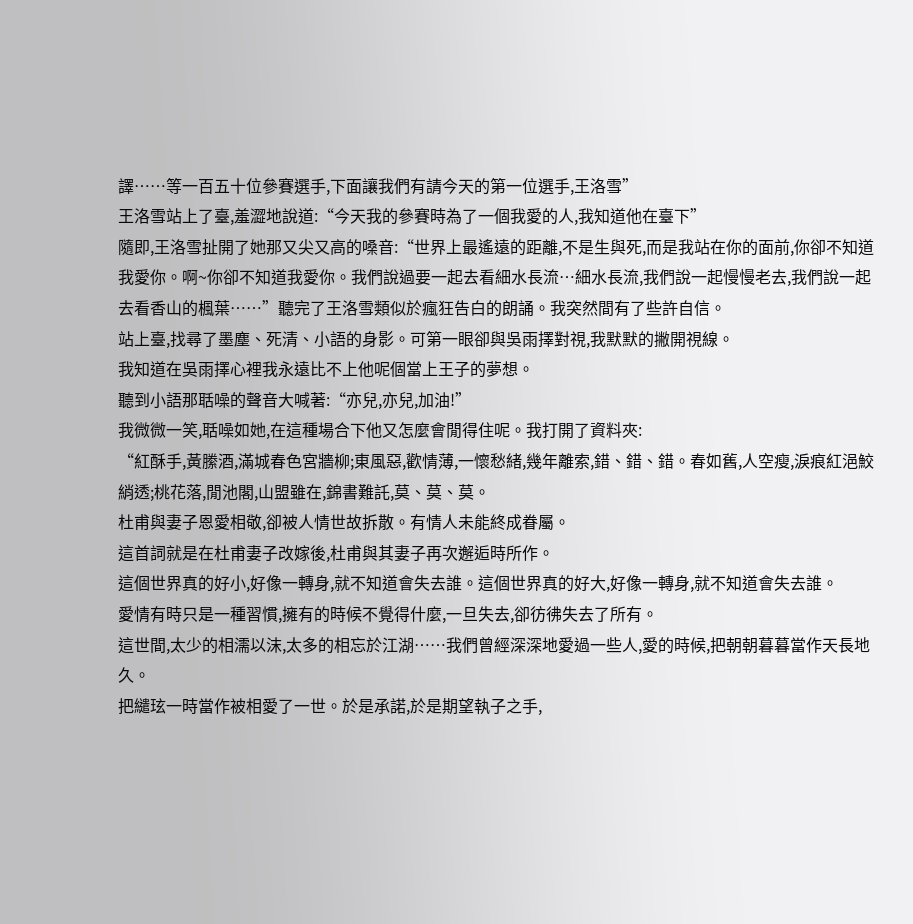譯……等一百五十位參賽選手,下面讓我們有請今天的第一位選手,王洛雪”
王洛雪站上了臺,羞澀地說道:“今天我的參賽時為了一個我愛的人,我知道他在臺下”
隨即,王洛雪扯開了她那又尖又高的嗓音:“世界上最遙遠的距離,不是生與死,而是我站在你的面前,你卻不知道我愛你。啊~你卻不知道我愛你。我們說過要一起去看細水長流…細水長流,我們說一起慢慢老去,我們說一起去看香山的楓葉……”聽完了王洛雪類似於瘋狂告白的朗誦。我突然間有了些許自信。
站上臺,找尋了墨塵、死清、小語的身影。可第一眼卻與吳雨擇對視,我默默的撇開視線。
我知道在吳雨擇心裡我永遠比不上他呢個當上王子的夢想。
聽到小語那聒噪的聲音大喊著:“亦兒,亦兒,加油!”
我微微一笑,聒噪如她,在這種場合下他又怎麼會閒得住呢。我打開了資料夾:
“紅酥手,黃縢酒,滿城春色宮牆柳;東風惡,歡情薄,一懷愁緒,幾年離索,錯、錯、錯。春如舊,人空瘦,淚痕紅浥鮫綃透;桃花落,閒池閣,山盟雖在,錦書難託,莫、莫、莫。
杜甫與妻子恩愛相敬,卻被人情世故拆散。有情人未能終成眷屬。
這首詞就是在杜甫妻子改嫁後,杜甫與其妻子再次邂逅時所作。
這個世界真的好小,好像一轉身,就不知道會失去誰。這個世界真的好大,好像一轉身,就不知道會失去誰。
愛情有時只是一種習慣,擁有的時候不覺得什麼,一旦失去,卻彷彿失去了所有。
這世間,太少的相濡以沫,太多的相忘於江湖……我們曾經深深地愛過一些人,愛的時候,把朝朝暮暮當作天長地久。
把繾玹一時當作被相愛了一世。於是承諾,於是期望執子之手,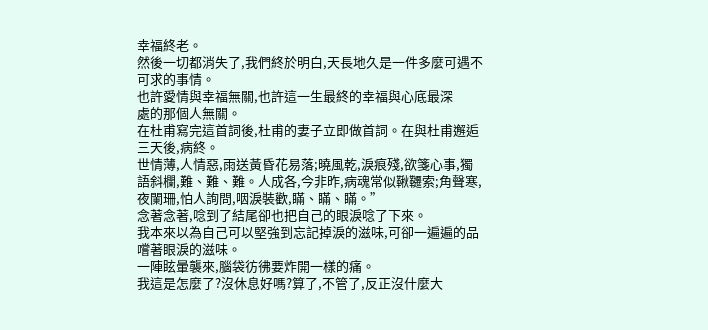幸福終老。
然後一切都消失了,我們終於明白,天長地久是一件多麼可遇不可求的事情。
也許愛情與幸福無關,也許這一生最終的幸福與心底最深
處的那個人無關。
在杜甫寫完這首詞後,杜甫的妻子立即做首詞。在與杜甫邂逅三天後,病終。
世情薄,人情惡,雨送黃昏花易落;曉風乾,淚痕殘,欲箋心事,獨語斜欄,難、難、難。人成各,今非昨,病魂常似鞦韆索;角聲寒,夜闌珊,怕人詢問,咽淚裝歡,瞞、瞞、瞞。”
念著念著,唸到了結尾卻也把自己的眼淚唸了下來。
我本來以為自己可以堅強到忘記掉淚的滋味,可卻一遍遍的品嚐著眼淚的滋味。
一陣眩暈襲來,腦袋彷彿要炸開一樣的痛。
我這是怎麼了?沒休息好嗎?算了,不管了,反正沒什麼大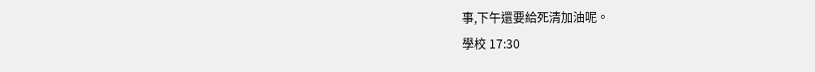事,下午還要給死清加油呢。
學校 17:30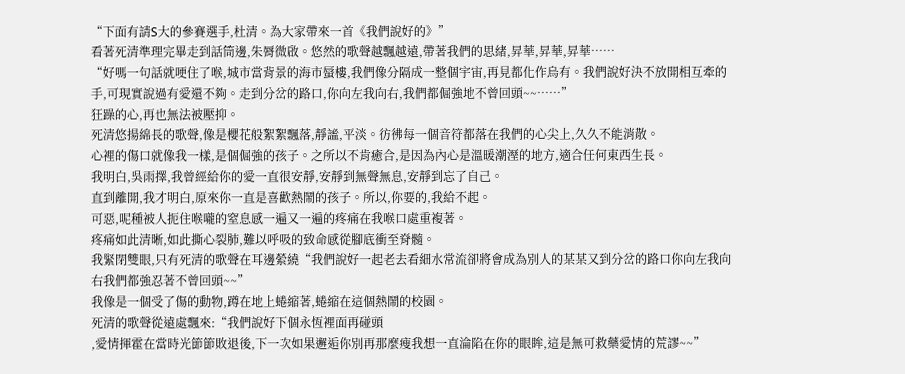“下面有請S大的參賽選手,杜清。為大家帶來一首《我們說好的》”
看著死清準理完畢走到話筒邊,朱脣微啟。悠然的歌聲越飄越遠,帶著我們的思緒,昇華,昇華,昇華……
“好嗎一句話就哽住了喉,城市當背景的海市蜃樓,我們像分隔成一整個宇宙,再見都化作烏有。我們說好決不放開相互牽的手,可現實說過有愛還不夠。走到分岔的路口,你向左我向右,我們都倔強地不曾回頭~~……”
狂躁的心,再也無法被壓抑。
死清悠揚綿長的歌聲,像是櫻花般絮絮飄落,靜謐,平淡。彷彿每一個音符都落在我們的心尖上,久久不能消散。
心裡的傷口就像我一樣,是個倔強的孩子。之所以不肯癒合,是因為內心是溫暖潮溼的地方,適合任何東西生長。
我明白,吳雨擇,我曾經給你的愛一直很安靜,安靜到無聲無息,安靜到忘了自己。
直到離開,我才明白,原來你一直是喜歡熱鬧的孩子。所以,你要的,我給不起。
可惡,呢種被人扼住喉嚨的窒息感一遍又一遍的疼痛在我喉口處重複著。
疼痛如此清晰,如此撕心裂肺,難以呼吸的致命感從腳底衝至脊髓。
我緊閉雙眼,只有死清的歌聲在耳邊縈繞“我們說好一起老去看細水常流卻將會成為別人的某某又到分岔的路口你向左我向右我們都強忍著不曾回頭~~”
我像是一個受了傷的動物,蹲在地上蜷縮著,蜷縮在這個熱鬧的校園。
死清的歌聲從遠處飄來:“我們說好下個永恆裡面再碰頭
,愛情揮霍在當時光節節敗退後,下一次如果邂逅你別再那麼瘦我想一直淪陷在你的眼眸,這是無可救藥愛情的荒謬~~”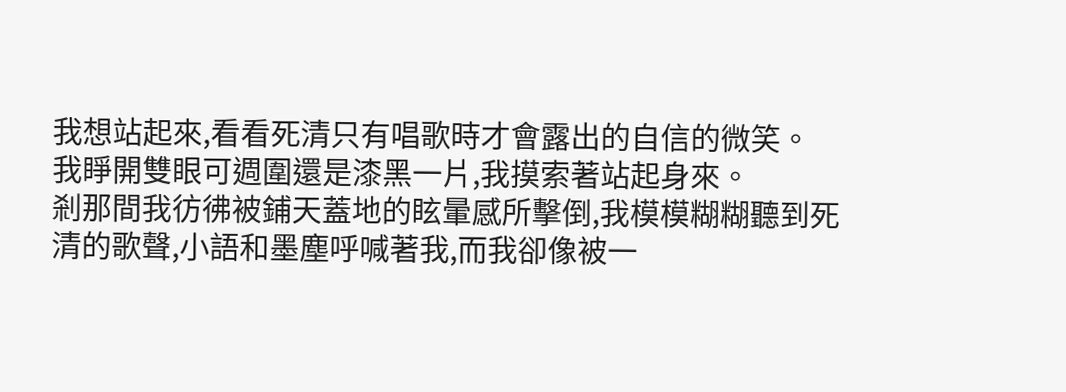我想站起來,看看死清只有唱歌時才會露出的自信的微笑。
我睜開雙眼可週圍還是漆黑一片,我摸索著站起身來。
剎那間我彷彿被鋪天蓋地的眩暈感所擊倒,我模模糊糊聽到死清的歌聲,小語和墨塵呼喊著我,而我卻像被一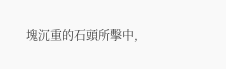塊沉重的石頭所擊中,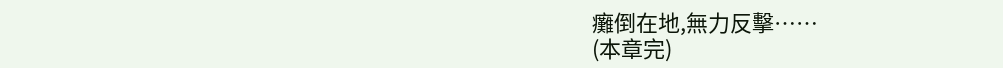癱倒在地,無力反擊……
(本章完)